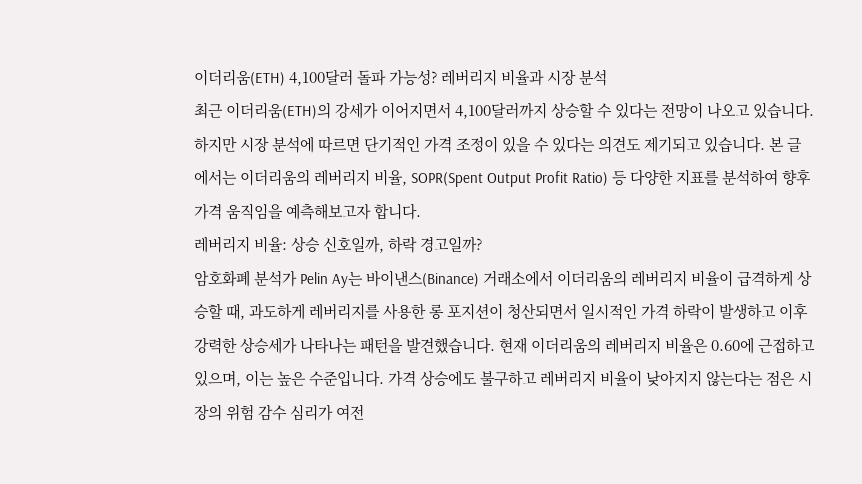이더리움(ETH) 4,100달러 돌파 가능성? 레버리지 비율과 시장 분석
최근 이더리움(ETH)의 강세가 이어지면서 4,100달러까지 상승할 수 있다는 전망이 나오고 있습니다. 하지만 시장 분석에 따르면 단기적인 가격 조정이 있을 수 있다는 의견도 제기되고 있습니다. 본 글에서는 이더리움의 레버리지 비율, SOPR(Spent Output Profit Ratio) 등 다양한 지표를 분석하여 향후 가격 움직임을 예측해보고자 합니다.
레버리지 비율: 상승 신호일까, 하락 경고일까?
암호화폐 분석가 Pelin Ay는 바이낸스(Binance) 거래소에서 이더리움의 레버리지 비율이 급격하게 상승할 때, 과도하게 레버리지를 사용한 롱 포지션이 청산되면서 일시적인 가격 하락이 발생하고 이후 강력한 상승세가 나타나는 패턴을 발견했습니다. 현재 이더리움의 레버리지 비율은 0.60에 근접하고 있으며, 이는 높은 수준입니다. 가격 상승에도 불구하고 레버리지 비율이 낮아지지 않는다는 점은 시장의 위험 감수 심리가 여전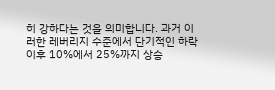히 강하다는 것을 의미합니다. 과거 이러한 레버리지 수준에서 단기적인 하락 이후 10%에서 25%까지 상승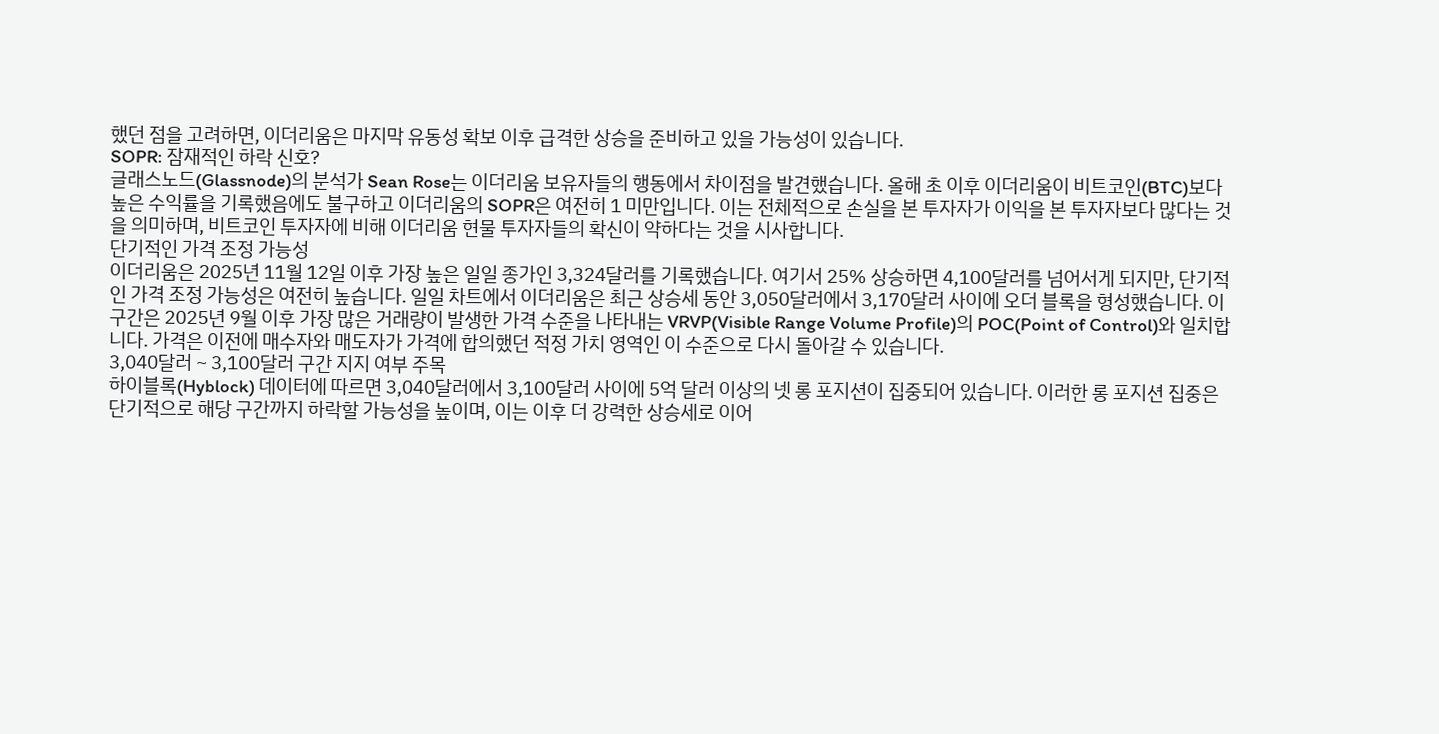했던 점을 고려하면, 이더리움은 마지막 유동성 확보 이후 급격한 상승을 준비하고 있을 가능성이 있습니다.
SOPR: 잠재적인 하락 신호?
글래스노드(Glassnode)의 분석가 Sean Rose는 이더리움 보유자들의 행동에서 차이점을 발견했습니다. 올해 초 이후 이더리움이 비트코인(BTC)보다 높은 수익률을 기록했음에도 불구하고 이더리움의 SOPR은 여전히 1 미만입니다. 이는 전체적으로 손실을 본 투자자가 이익을 본 투자자보다 많다는 것을 의미하며, 비트코인 투자자에 비해 이더리움 현물 투자자들의 확신이 약하다는 것을 시사합니다.
단기적인 가격 조정 가능성
이더리움은 2025년 11월 12일 이후 가장 높은 일일 종가인 3,324달러를 기록했습니다. 여기서 25% 상승하면 4,100달러를 넘어서게 되지만, 단기적인 가격 조정 가능성은 여전히 높습니다. 일일 차트에서 이더리움은 최근 상승세 동안 3,050달러에서 3,170달러 사이에 오더 블록을 형성했습니다. 이 구간은 2025년 9월 이후 가장 많은 거래량이 발생한 가격 수준을 나타내는 VRVP(Visible Range Volume Profile)의 POC(Point of Control)와 일치합니다. 가격은 이전에 매수자와 매도자가 가격에 합의했던 적정 가치 영역인 이 수준으로 다시 돌아갈 수 있습니다.
3,040달러 ~ 3,100달러 구간 지지 여부 주목
하이블록(Hyblock) 데이터에 따르면 3,040달러에서 3,100달러 사이에 5억 달러 이상의 넷 롱 포지션이 집중되어 있습니다. 이러한 롱 포지션 집중은 단기적으로 해당 구간까지 하락할 가능성을 높이며, 이는 이후 더 강력한 상승세로 이어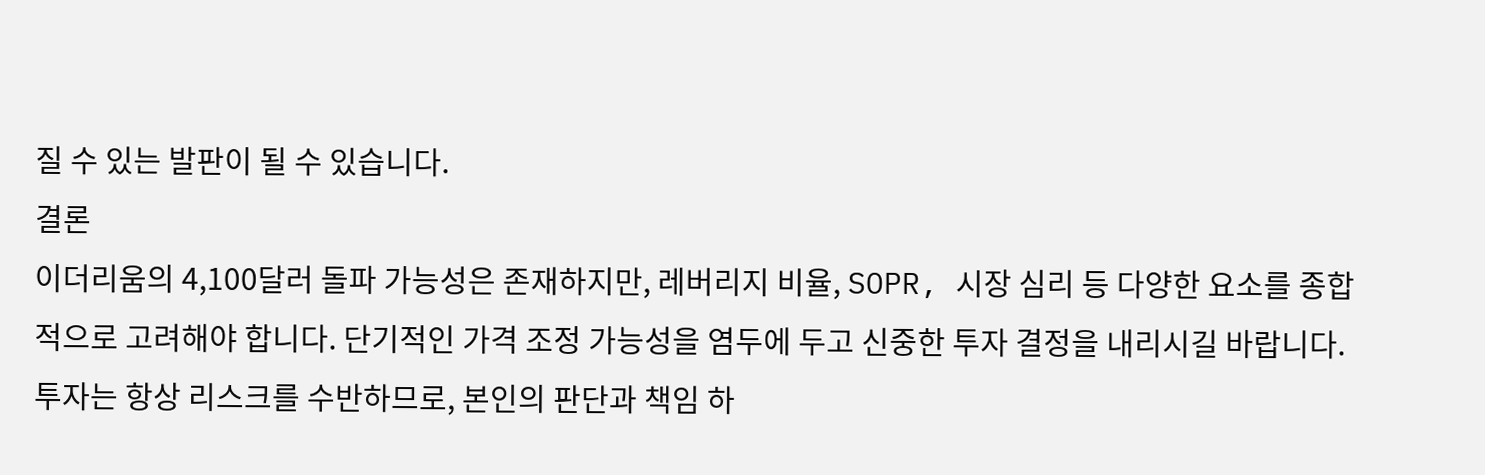질 수 있는 발판이 될 수 있습니다.
결론
이더리움의 4,100달러 돌파 가능성은 존재하지만, 레버리지 비율, SOPR, 시장 심리 등 다양한 요소를 종합적으로 고려해야 합니다. 단기적인 가격 조정 가능성을 염두에 두고 신중한 투자 결정을 내리시길 바랍니다. 투자는 항상 리스크를 수반하므로, 본인의 판단과 책임 하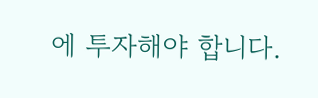에 투자해야 합니다.